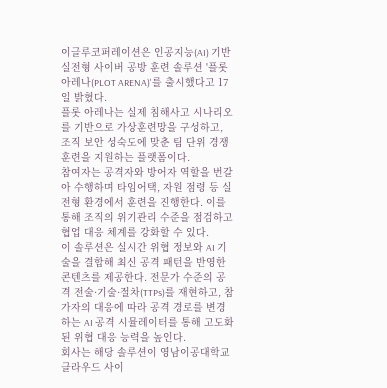이글루코퍼레이션은 인공지능(AI) 기반 실전형 사이버 공방 훈련 솔루션 '플롯 아레나(PLOT ARENA)'를 출시했다고 17일 밝혔다.
플롯 아레나는 실제 침해사고 시나리오를 기반으로 가상훈련망을 구성하고, 조직 보안 성숙도에 맞춘 팀 단위 경쟁 훈련을 지원하는 플랫폼이다.
참여자는 공격자와 방어자 역할을 번갈아 수행하며 타임어택, 자원 점령 등 실전형 환경에서 훈련을 진행한다. 이를 통해 조직의 위기관리 수준을 점검하고 협업 대응 체계를 강화할 수 있다.
이 솔루션은 실시간 위협 정보와 AI 기술을 결합해 최신 공격 패턴을 반영한 콘텐츠를 제공한다. 전문가 수준의 공격 전술·기술·절차(TTPs)를 재현하고, 참가자의 대응에 따라 공격 경로를 변경하는 AI 공격 시뮬레이터를 통해 고도화된 위협 대응 능력을 높인다.
회사는 해당 솔루션이 영남이공대학교 클라우드 사이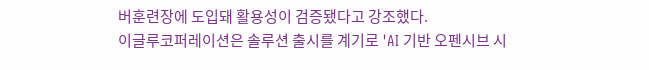버훈련장에 도입돼 활용성이 검증됐다고 강조했다.
이글루코퍼레이션은 솔루션 출시를 계기로 'AI 기반 오펜시브 시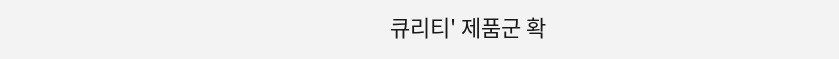큐리티' 제품군 확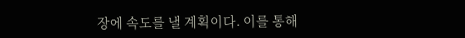장에 속도를 낼 계획이다. 이를 통해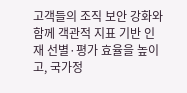고객들의 조직 보안 강화와 함께 객관적 지표 기반 인재 선별·평가 효율을 높이고, 국가정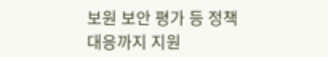보원 보안 평가 등 정책 대응까지 지원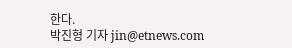한다.
박진형 기자 jin@etnews.com